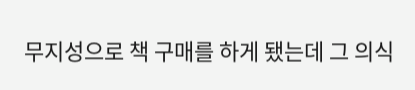무지성으로 책 구매를 하게 됐는데 그 의식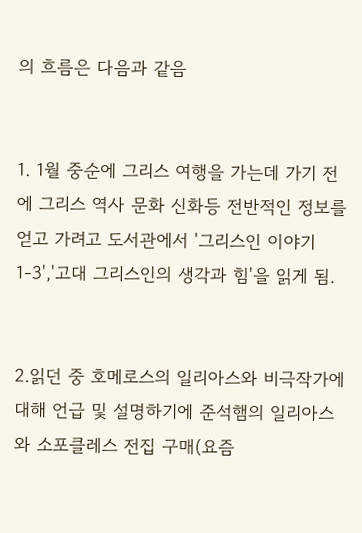의 흐름은 다음과 같음


1. 1월 중순에 그리스 여행을 가는데 가기 전에 그리스 역사 문화 신화등 전반적인 정보를 얻고 가려고 도서관에서 '그리스인 이야기 1-3','고대 그리스인의 생각과 힘'을 읽게 됨.


2.읽던 중 호메로스의 일리아스와 비극작가에 대해 언급 및 설명하기에 준석햄의 일리아스와 소포클레스 전집 구매(요즘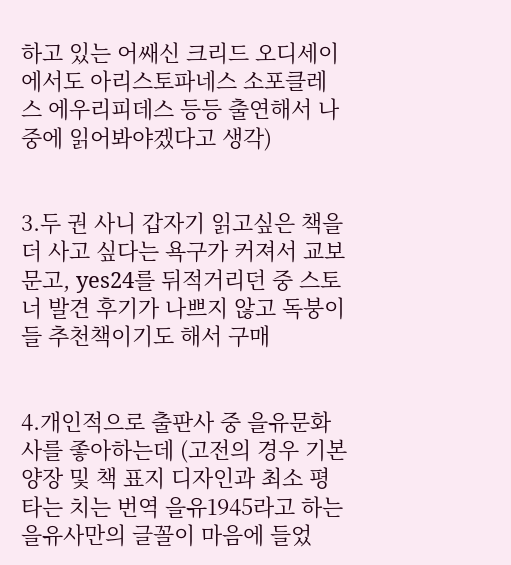하고 있는 어쌔신 크리드 오디세이에서도 아리스토파네스 소포클레스 에우리피데스 등등 출연해서 나중에 읽어봐야겠다고 생각)


3.두 권 사니 갑자기 읽고싶은 책을 더 사고 싶다는 욕구가 커져서 교보문고, yes24를 뒤적거리던 중 스토너 발견 후기가 나쁘지 않고 독붕이들 추천책이기도 해서 구매


4.개인적으로 출판사 중 을유문화사를 좋아하는데 (고전의 경우 기본 양장 및 책 표지 디자인과 최소 평타는 치는 번역 을유1945라고 하는 을유사만의 글꼴이 마음에 들었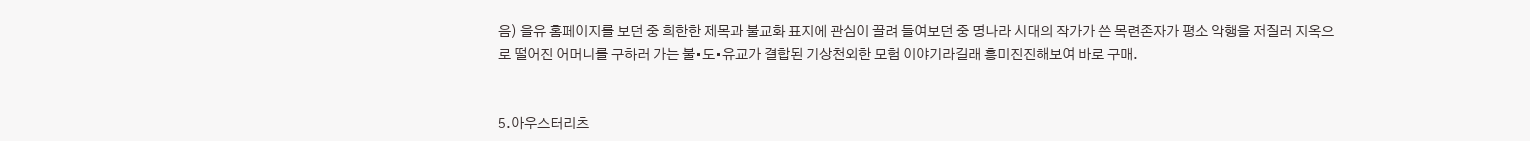음) 을유 홈페이지를 보던 중 희한한 제목과 불교화 표지에 관심이 끌려 들여보던 중 명나라 시대의 작가가 쓴 목련존자가 평소 악행을 저질러 지옥으로 떨어진 어머니를 구하러 가는 불•도•유교가 결합된 기상천외한 모험 이야기라길래 흥미진진해보여 바로 구매.


5.아우스터리츠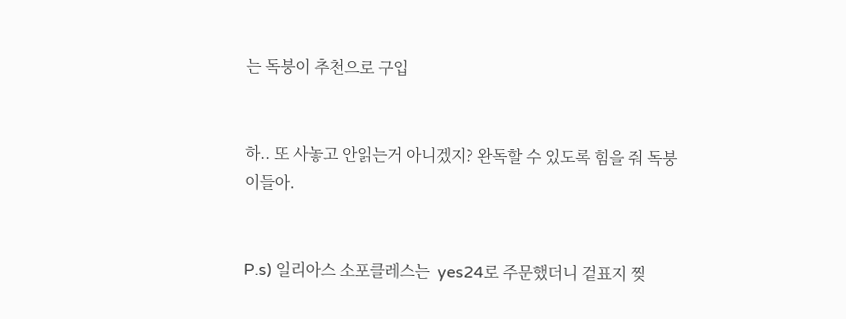는 독붕이 추천으로 구입


하.. 또 사놓고 안읽는거 아니겠지? 완독할 수 있도록 힘을 줘 독붕이들아.


P.s) 일리아스 소포클레스는  yes24로 주문했더니 겉표지 찢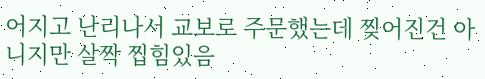어지고 난리나서 교보로 주문했는데 찢어진건 아니지만 살짝 찝힘있음